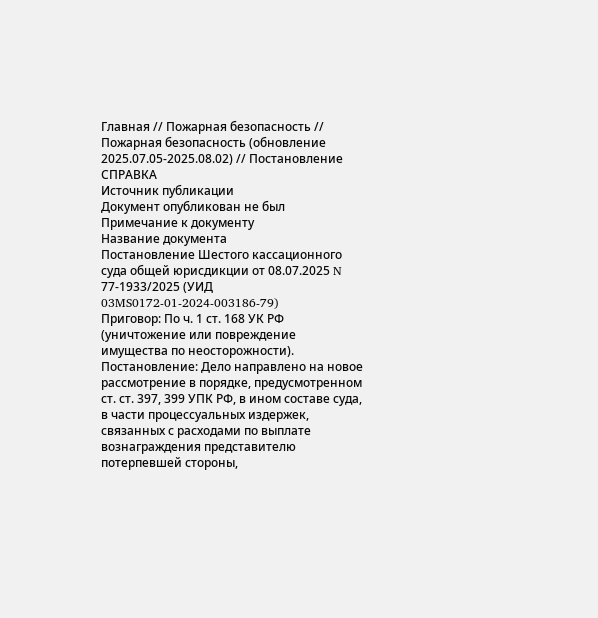Главная // Пожарная безопасность // Пожарная безопасность (обновление 2025.07.05-2025.08.02) // Постановление
СПРАВКА
Источник публикации
Документ опубликован не был
Примечание к документу
Название документа
Постановление Шестого кассационного суда общей юрисдикции от 08.07.2025 N 77-1933/2025 (УИД 03MS0172-01-2024-003186-79)
Приговор: По ч. 1 ст. 168 УК РФ (уничтожение или повреждение имущества по неосторожности).
Постановление: Дело направлено на новое рассмотрение в порядке, предусмотренном ст. ст. 397, 399 УПК РФ, в ином составе суда, в части процессуальных издержек, связанных с расходами по выплате вознаграждения представителю потерпевшей стороны,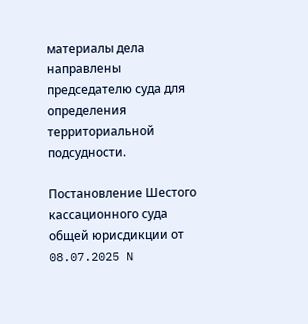материалы дела направлены председателю суда для определения территориальной подсудности.

Постановление Шестого кассационного суда общей юрисдикции от 08.07.2025 N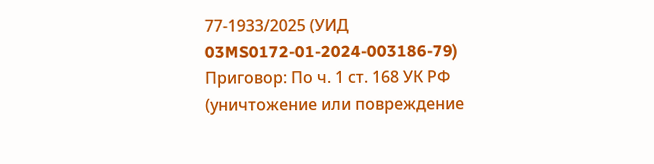77-1933/2025 (УИД 03MS0172-01-2024-003186-79)
Приговор: По ч. 1 ст. 168 УК РФ (уничтожение или повреждение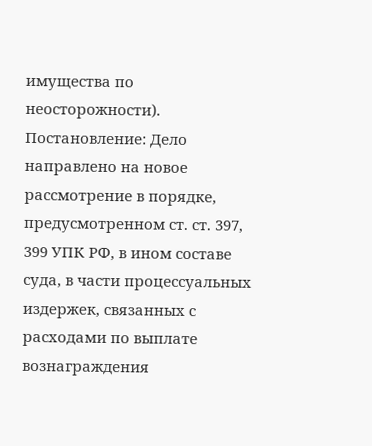имущества по неосторожности).
Постановление: Дело направлено на новое рассмотрение в порядке, предусмотренном ст. ст. 397, 399 УПК РФ, в ином составе суда, в части процессуальных издержек, связанных с расходами по выплате вознаграждения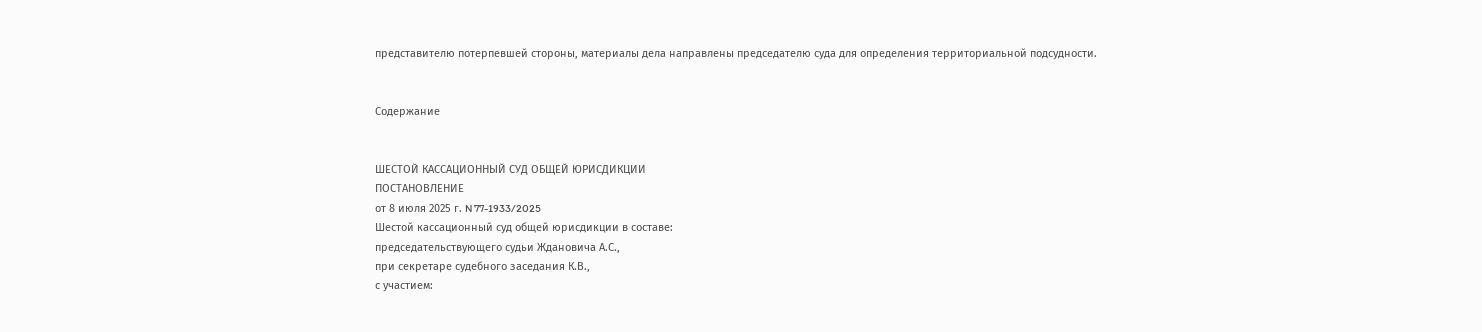представителю потерпевшей стороны, материалы дела направлены председателю суда для определения территориальной подсудности.


Содержание


ШЕСТОЙ КАССАЦИОННЫЙ СУД ОБЩЕЙ ЮРИСДИКЦИИ
ПОСТАНОВЛЕНИЕ
от 8 июля 2025 г. N 77-1933/2025
Шестой кассационный суд общей юрисдикции в составе:
председательствующего судьи Ждановича А.С.,
при секретаре судебного заседания К.В.,
с участием: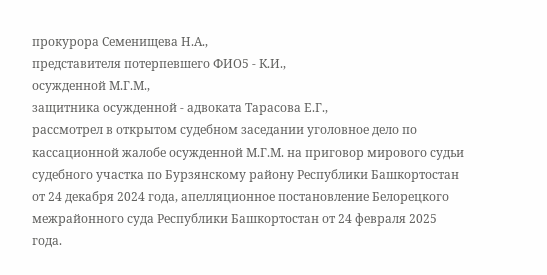прокурора Семенищева Н.А.,
представителя потерпевшего ФИО5 - К.И.,
осужденной М.Г.М.,
защитника осужденной - адвоката Тарасова Е.Г.,
рассмотрел в открытом судебном заседании уголовное дело по кассационной жалобе осужденной М.Г.М. на приговор мирового судьи судебного участка по Бурзянскому району Республики Башкортостан от 24 декабря 2024 года, апелляционное постановление Белорецкого межрайонного суда Республики Башкортостан от 24 февраля 2025 года.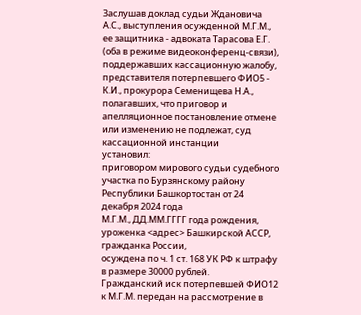Заслушав доклад судьи Ждановича А.С., выступления осужденной М.Г.М., ее защитника - адвоката Тарасова Е.Г. (оба в режиме видеоконференц-связи), поддержавших кассационную жалобу, представителя потерпевшего ФИО5 - К.И., прокурора Семенищева Н.А., полагавших, что приговор и апелляционное постановление отмене или изменению не подлежат, суд кассационной инстанции
установил:
приговором мирового судьи судебного участка по Бурзянскому району Республики Башкортостан от 24 декабря 2024 года
М.Г.М., ДД.ММ.ГГГГ года рождения, уроженка <адрес> Башкирской АССР, гражданка России,
осуждена по ч. 1 ст. 168 УК РФ к штрафу в размере 30000 рублей.
Гражданский иск потерпевшей ФИО12 к М.Г.М. передан на рассмотрение в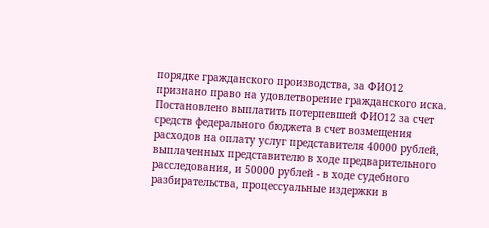порядке гражданского производства, за ФИО12 признано право на удовлетворение гражданского иска.
Постановлено выплатить потерпевшей ФИО12 за счет средств федерального бюджета в счет возмещения расходов на оплату услуг представителя 40000 рублей, выплаченных представителю в ходе предварительного расследования, и 50000 рублей - в ходе судебного разбирательства, процессуальные издержки в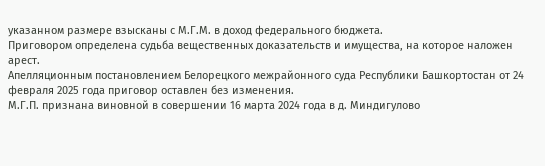указанном размере взысканы с М.Г.М. в доход федерального бюджета.
Приговором определена судьба вещественных доказательств и имущества, на которое наложен арест.
Апелляционным постановлением Белорецкого межрайонного суда Республики Башкортостан от 24 февраля 2025 года приговор оставлен без изменения.
М.Г.П. признана виновной в совершении 16 марта 2024 года в д. Миндигулово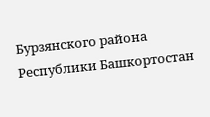Бурзянского района Республики Башкортостан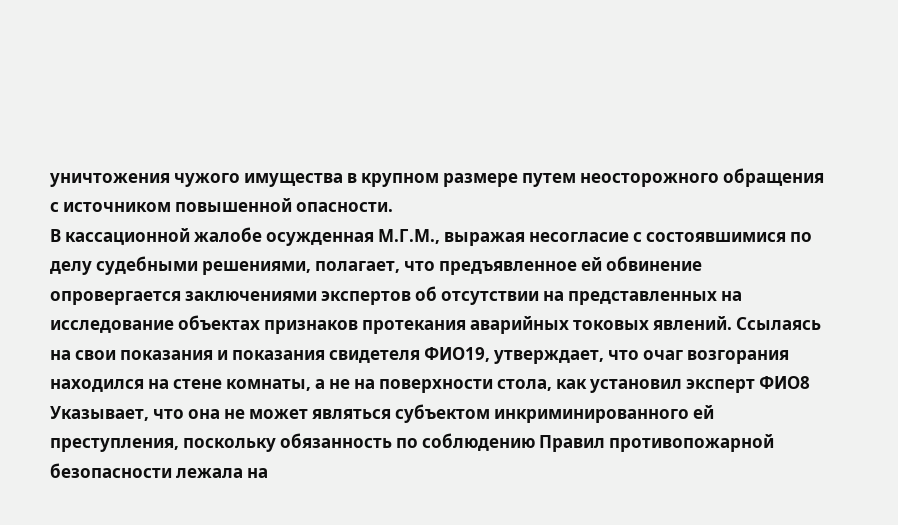уничтожения чужого имущества в крупном размере путем неосторожного обращения с источником повышенной опасности.
В кассационной жалобе осужденная М.Г.М., выражая несогласие с состоявшимися по делу судебными решениями, полагает, что предъявленное ей обвинение опровергается заключениями экспертов об отсутствии на представленных на исследование объектах признаков протекания аварийных токовых явлений. Ссылаясь на свои показания и показания свидетеля ФИО19, утверждает, что очаг возгорания находился на стене комнаты, а не на поверхности стола, как установил эксперт ФИО8 Указывает, что она не может являться субъектом инкриминированного ей преступления, поскольку обязанность по соблюдению Правил противопожарной безопасности лежала на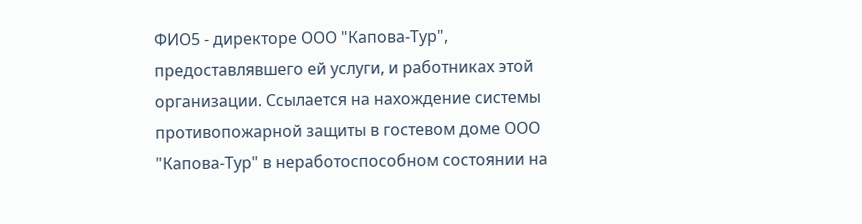ФИО5 - директоре ООО "Капова-Тур", предоставлявшего ей услуги, и работниках этой организации. Ссылается на нахождение системы противопожарной защиты в гостевом доме ООО "Капова-Тур" в неработоспособном состоянии на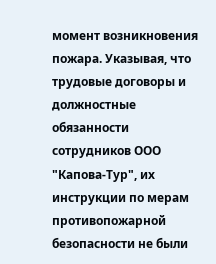момент возникновения пожара. Указывая, что трудовые договоры и должностные обязанности сотрудников ООО "Капова-Тур", их инструкции по мерам противопожарной безопасности не были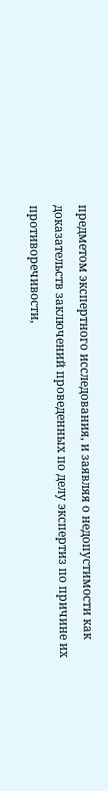предметом экспертного исследования, и заявляя о недопустимости как доказательств заключений проведенных по делу экспертиз по причине их противоречивости,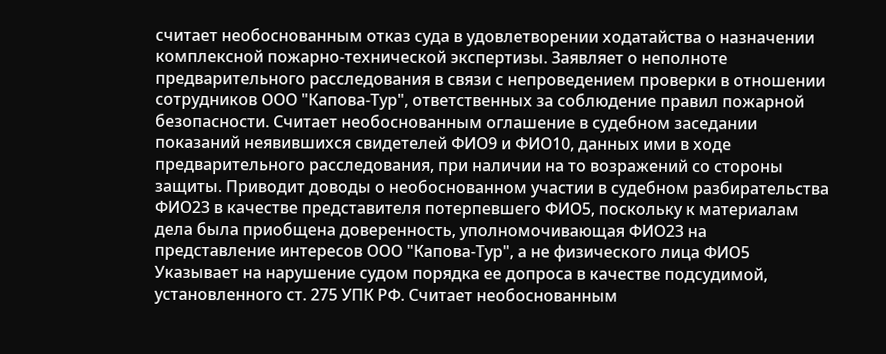считает необоснованным отказ суда в удовлетворении ходатайства о назначении комплексной пожарно-технической экспертизы. Заявляет о неполноте предварительного расследования в связи с непроведением проверки в отношении сотрудников ООО "Капова-Тур", ответственных за соблюдение правил пожарной безопасности. Считает необоснованным оглашение в судебном заседании показаний неявившихся свидетелей ФИО9 и ФИО10, данных ими в ходе предварительного расследования, при наличии на то возражений со стороны защиты. Приводит доводы о необоснованном участии в судебном разбирательства ФИО23 в качестве представителя потерпевшего ФИО5, поскольку к материалам дела была приобщена доверенность, уполномочивающая ФИО23 на представление интересов ООО "Капова-Тур", а не физического лица ФИО5 Указывает на нарушение судом порядка ее допроса в качестве подсудимой, установленного ст. 275 УПК РФ. Считает необоснованным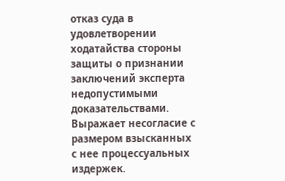отказ суда в удовлетворении ходатайства стороны защиты о признании заключений эксперта недопустимыми доказательствами. Выражает несогласие с размером взысканных с нее процессуальных издержек.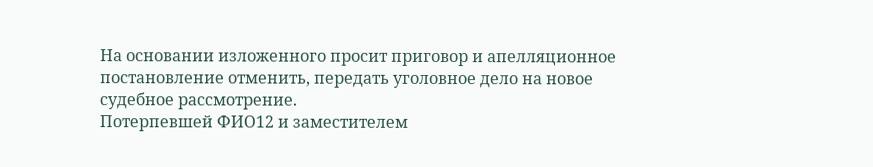На основании изложенного просит приговор и апелляционное постановление отменить, передать уголовное дело на новое судебное рассмотрение.
Потерпевшей ФИО12 и заместителем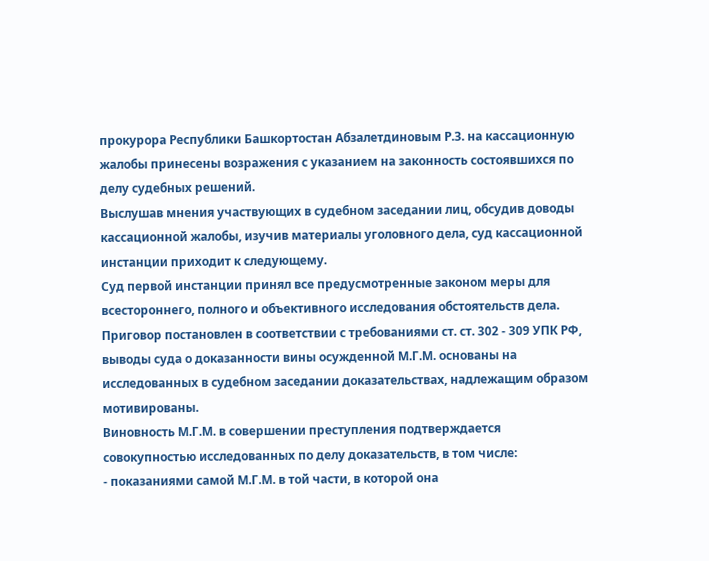прокурора Республики Башкортостан Абзалетдиновым Р.З. на кассационную жалобы принесены возражения с указанием на законность состоявшихся по делу судебных решений.
Выслушав мнения участвующих в судебном заседании лиц, обсудив доводы кассационной жалобы, изучив материалы уголовного дела, суд кассационной инстанции приходит к следующему.
Суд первой инстанции принял все предусмотренные законом меры для всестороннего, полного и объективного исследования обстоятельств дела.
Приговор постановлен в соответствии с требованиями ст. ст. 302 - 309 УПК РФ, выводы суда о доказанности вины осужденной М.Г.М. основаны на исследованных в судебном заседании доказательствах, надлежащим образом мотивированы.
Виновность М.Г.М. в совершении преступления подтверждается совокупностью исследованных по делу доказательств, в том числе:
- показаниями самой М.Г.М. в той части, в которой она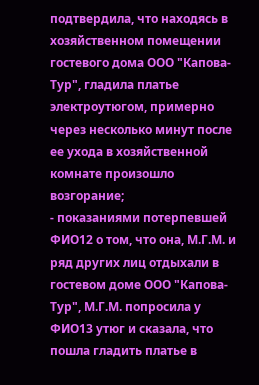подтвердила, что находясь в хозяйственном помещении гостевого дома ООО "Капова-Тур", гладила платье электроутюгом, примерно через несколько минут после ее ухода в хозяйственной комнате произошло возгорание;
- показаниями потерпевшей ФИО12 о том, что она, М.Г.М. и ряд других лиц отдыхали в гостевом доме ООО "Капова-Тур", М.Г.М. попросила у ФИО13 утюг и сказала, что пошла гладить платье в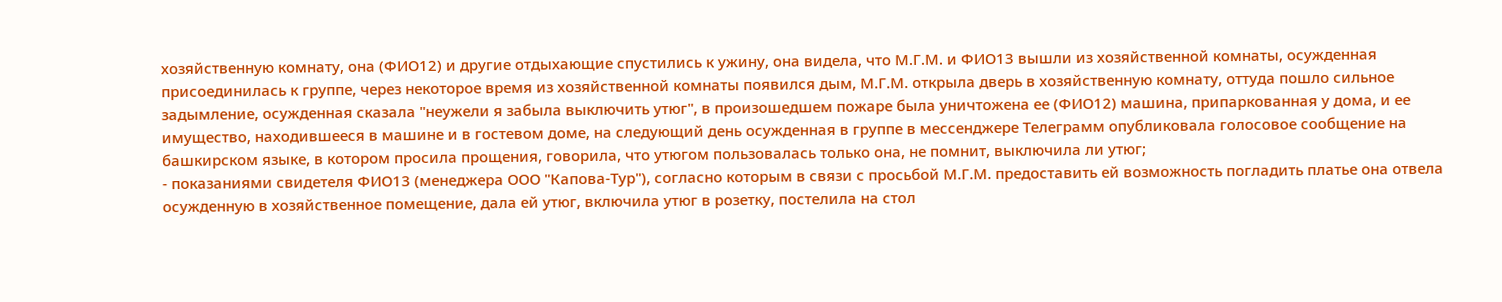хозяйственную комнату, она (ФИО12) и другие отдыхающие спустились к ужину, она видела, что М.Г.М. и ФИО13 вышли из хозяйственной комнаты, осужденная присоединилась к группе, через некоторое время из хозяйственной комнаты появился дым, М.Г.М. открыла дверь в хозяйственную комнату, оттуда пошло сильное задымление, осужденная сказала "неужели я забыла выключить утюг", в произошедшем пожаре была уничтожена ее (ФИО12) машина, припаркованная у дома, и ее имущество, находившееся в машине и в гостевом доме, на следующий день осужденная в группе в мессенджере Телеграмм опубликовала голосовое сообщение на башкирском языке, в котором просила прощения, говорила, что утюгом пользовалась только она, не помнит, выключила ли утюг;
- показаниями свидетеля ФИО13 (менеджера ООО "Капова-Тур"), согласно которым в связи с просьбой М.Г.М. предоставить ей возможность погладить платье она отвела осужденную в хозяйственное помещение, дала ей утюг, включила утюг в розетку, постелила на стол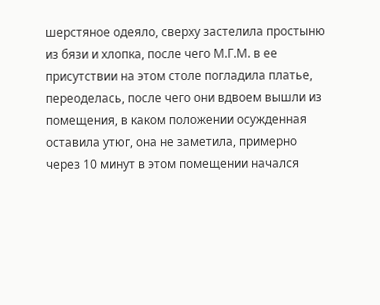шерстяное одеяло, сверху застелила простыню из бязи и хлопка, после чего М.Г.М. в ее присутствии на этом столе погладила платье, переоделась, после чего они вдвоем вышли из помещения, в каком положении осужденная оставила утюг, она не заметила, примерно через 10 минут в этом помещении начался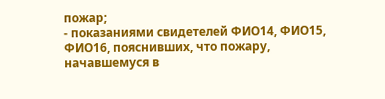пожар;
- показаниями свидетелей ФИО14, ФИО15, ФИО16, пояснивших, что пожару, начавшемуся в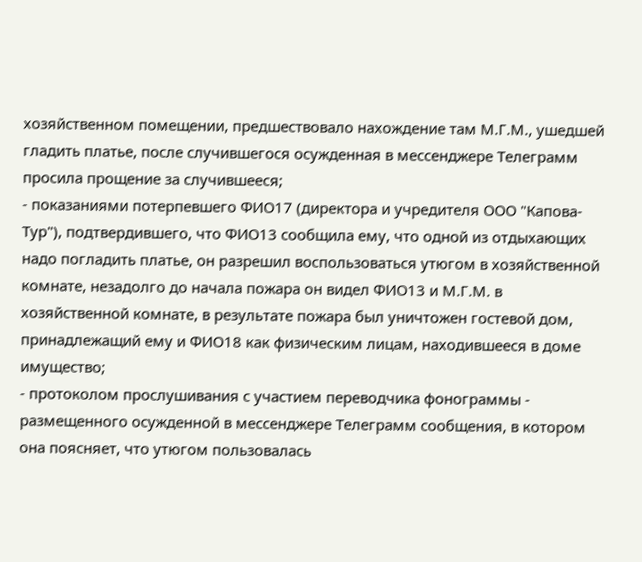хозяйственном помещении, предшествовало нахождение там М.Г.М., ушедшей гладить платье, после случившегося осужденная в мессенджере Телеграмм просила прощение за случившееся;
- показаниями потерпевшего ФИО17 (директора и учредителя ООО "Капова-Тур"), подтвердившего, что ФИО13 сообщила ему, что одной из отдыхающих надо погладить платье, он разрешил воспользоваться утюгом в хозяйственной комнате, незадолго до начала пожара он видел ФИО13 и М.Г.М. в хозяйственной комнате, в результате пожара был уничтожен гостевой дом, принадлежащий ему и ФИО18 как физическим лицам, находившееся в доме имущество;
- протоколом прослушивания с участием переводчика фонограммы - размещенного осужденной в мессенджере Телеграмм сообщения, в котором она поясняет, что утюгом пользовалась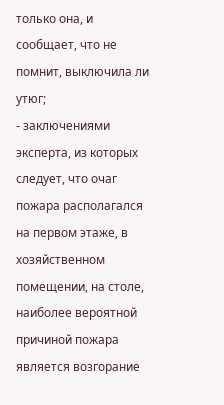только она, и сообщает, что не помнит, выключила ли утюг;
- заключениями эксперта, из которых следует, что очаг пожара располагался на первом этаже, в хозяйственном помещении, на столе, наиболее вероятной причиной пожара является возгорание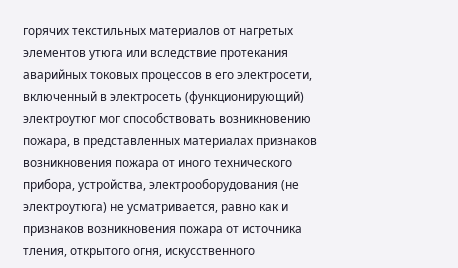горячих текстильных материалов от нагретых элементов утюга или вследствие протекания аварийных токовых процессов в его электросети, включенный в электросеть (функционирующий) электроутюг мог способствовать возникновению пожара, в представленных материалах признаков возникновения пожара от иного технического прибора, устройства, электрооборудования (не электроутюга) не усматривается, равно как и признаков возникновения пожара от источника тления, открытого огня, искусственного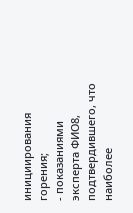инициирования горения;
- показаниями эксперта ФИО8, подтвердившего, что наиболее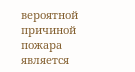вероятной причиной пожара является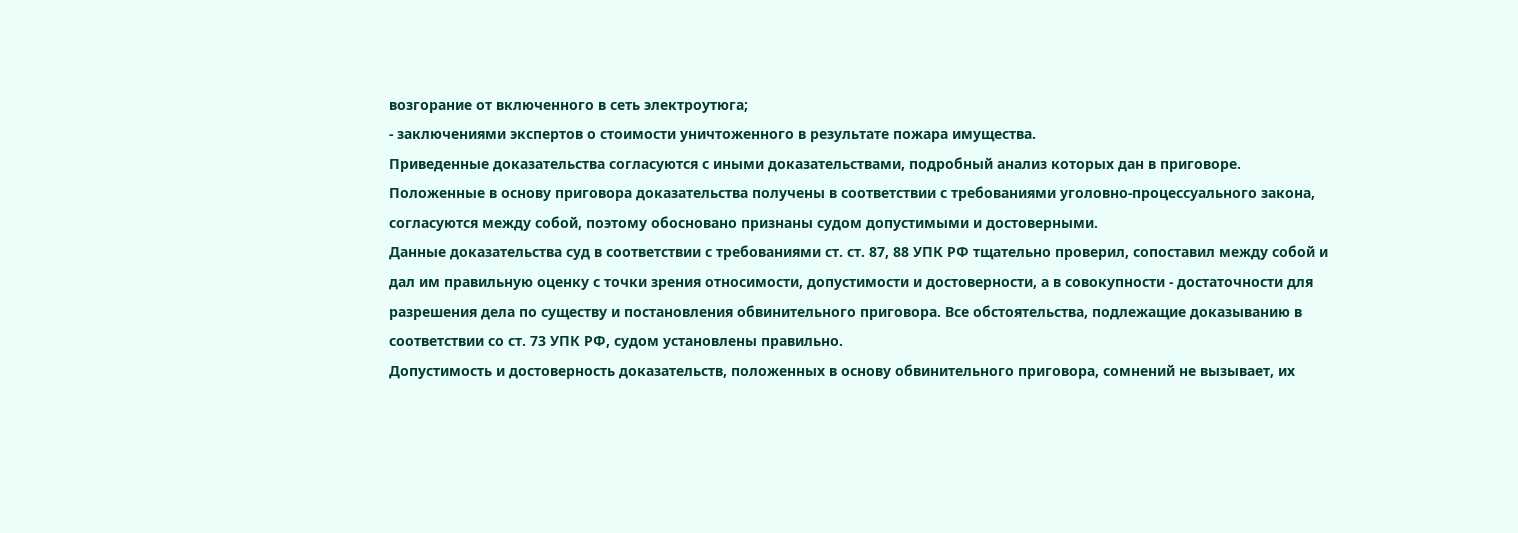возгорание от включенного в сеть электроутюга;
- заключениями экспертов о стоимости уничтоженного в результате пожара имущества.
Приведенные доказательства согласуются с иными доказательствами, подробный анализ которых дан в приговоре.
Положенные в основу приговора доказательства получены в соответствии с требованиями уголовно-процессуального закона, согласуются между собой, поэтому обосновано признаны судом допустимыми и достоверными.
Данные доказательства суд в соответствии с требованиями ст. ст. 87, 88 УПК РФ тщательно проверил, сопоставил между собой и дал им правильную оценку с точки зрения относимости, допустимости и достоверности, а в совокупности - достаточности для разрешения дела по существу и постановления обвинительного приговора. Все обстоятельства, подлежащие доказыванию в соответствии со ст. 73 УПК РФ, судом установлены правильно.
Допустимость и достоверность доказательств, положенных в основу обвинительного приговора, сомнений не вызывает, их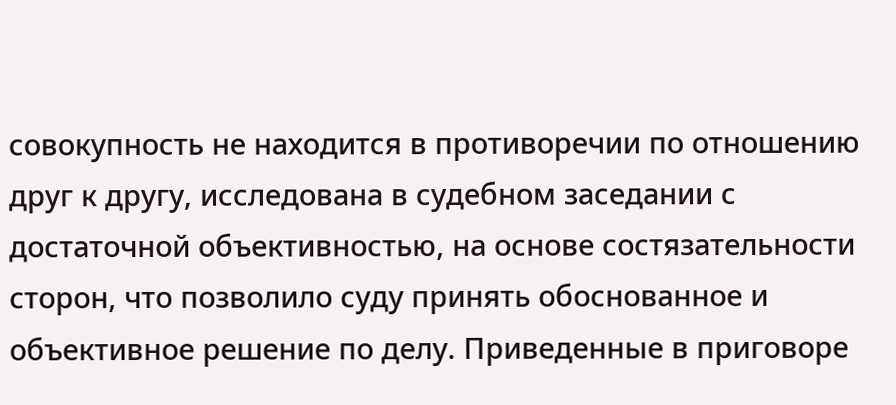совокупность не находится в противоречии по отношению друг к другу, исследована в судебном заседании с достаточной объективностью, на основе состязательности сторон, что позволило суду принять обоснованное и объективное решение по делу. Приведенные в приговоре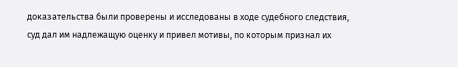доказательства были проверены и исследованы в ходе судебного следствия, суд дал им надлежащую оценку и привел мотивы, по которым признал их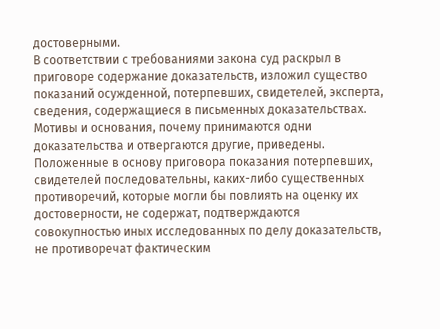достоверными.
В соответствии с требованиями закона суд раскрыл в приговоре содержание доказательств, изложил существо показаний осужденной, потерпевших, свидетелей, эксперта, сведения, содержащиеся в письменных доказательствах. Мотивы и основания, почему принимаются одни доказательства и отвергаются другие, приведены.
Положенные в основу приговора показания потерпевших, свидетелей последовательны, каких-либо существенных противоречий, которые могли бы повлиять на оценку их достоверности, не содержат, подтверждаются совокупностью иных исследованных по делу доказательств, не противоречат фактическим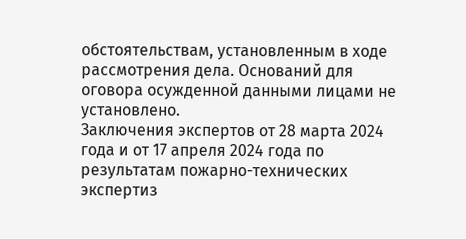обстоятельствам, установленным в ходе рассмотрения дела. Оснований для оговора осужденной данными лицами не установлено.
Заключения экспертов от 28 марта 2024 года и от 17 апреля 2024 года по результатам пожарно-технических экспертиз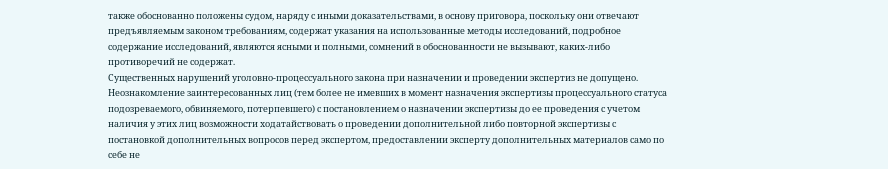также обоснованно положены судом, наряду с иными доказательствами, в основу приговора, поскольку они отвечают предъявляемым законом требованиям, содержат указания на использованные методы исследований, подробное содержание исследований, являются ясными и полными, сомнений в обоснованности не вызывают, каких-либо противоречий не содержат.
Существенных нарушений уголовно-процессуального закона при назначении и проведении экспертиз не допущено. Неознакомление заинтересованных лиц (тем более не имевших в момент назначения экспертизы процессуального статуса подозреваемого, обвиняемого, потерпевшего) с постановлением о назначении экспертизы до ее проведения с учетом наличия у этих лиц возможности ходатайствовать о проведении дополнительной либо повторной экспертизы с постановкой дополнительных вопросов перед экспертом, предоставлении эксперту дополнительных материалов само по себе не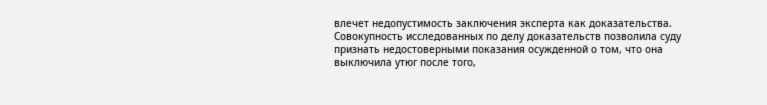влечет недопустимость заключения эксперта как доказательства.
Совокупность исследованных по делу доказательств позволила суду признать недостоверными показания осужденной о том, что она выключила утюг после того,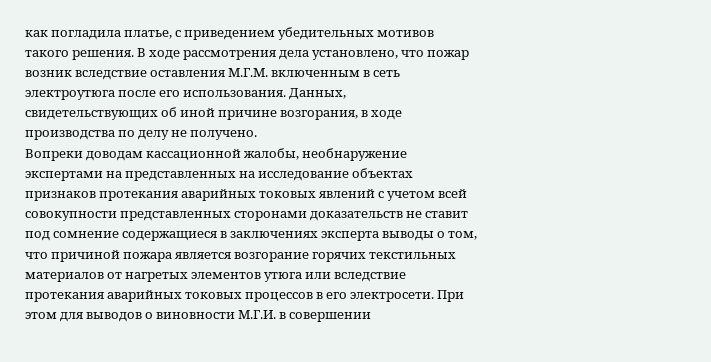как погладила платье, с приведением убедительных мотивов такого решения. В ходе рассмотрения дела установлено, что пожар возник вследствие оставления М.Г.М. включенным в сеть электроутюга после его использования. Данных, свидетельствующих об иной причине возгорания, в ходе производства по делу не получено.
Вопреки доводам кассационной жалобы, необнаружение экспертами на представленных на исследование объектах признаков протекания аварийных токовых явлений с учетом всей совокупности представленных сторонами доказательств не ставит под сомнение содержащиеся в заключениях эксперта выводы о том, что причиной пожара является возгорание горячих текстильных материалов от нагретых элементов утюга или вследствие протекания аварийных токовых процессов в его электросети. При этом для выводов о виновности М.Г.И. в совершении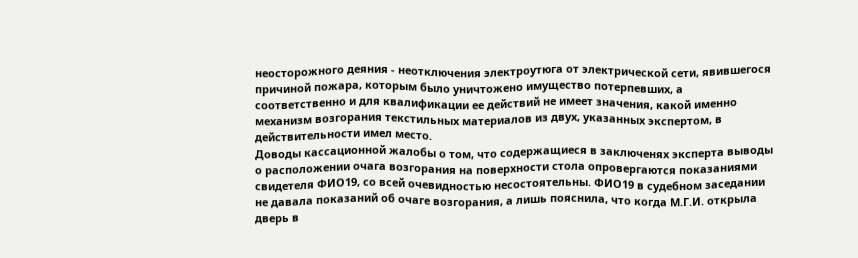неосторожного деяния - неотключения электроутюга от электрической сети, явившегося причиной пожара, которым было уничтожено имущество потерпевших, а соответственно и для квалификации ее действий не имеет значения, какой именно механизм возгорания текстильных материалов из двух, указанных экспертом, в действительности имел место.
Доводы кассационной жалобы о том, что содержащиеся в заключенях эксперта выводы о расположении очага возгорания на поверхности стола опровергаются показаниями свидетеля ФИО19, со всей очевидностью несостоятельны. ФИО19 в судебном заседании не давала показаний об очаге возгорания, а лишь пояснила, что когда М.Г.И. открыла дверь в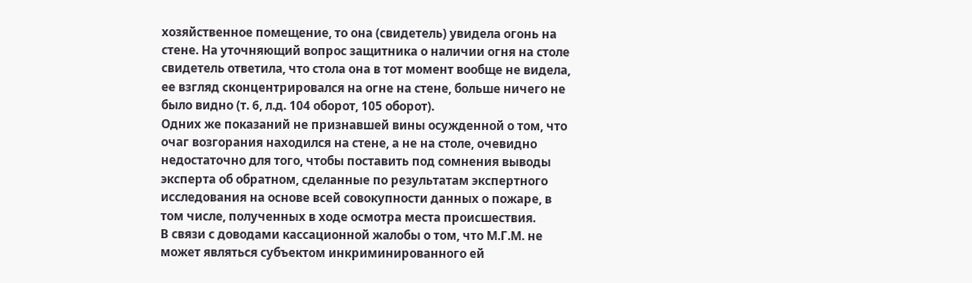хозяйственное помещение, то она (свидетель) увидела огонь на стене. На уточняющий вопрос защитника о наличии огня на столе свидетель ответила, что стола она в тот момент вообще не видела, ее взгляд сконцентрировался на огне на стене, больше ничего не было видно (т. 6, л.д. 104 оборот, 105 оборот).
Одних же показаний не признавшей вины осужденной о том, что очаг возгорания находился на стене, а не на столе, очевидно недостаточно для того, чтобы поставить под сомнения выводы эксперта об обратном, сделанные по результатам экспертного исследования на основе всей совокупности данных о пожаре, в том числе, полученных в ходе осмотра места происшествия.
В связи с доводами кассационной жалобы о том, что М.Г.М. не может являться субъектом инкриминированного ей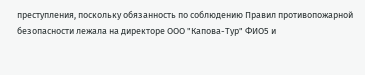преступления, поскольку обязанность по соблюдению Правил противопожарной безопасности лежала на директоре ООО "Капова-Тур" ФИО5 и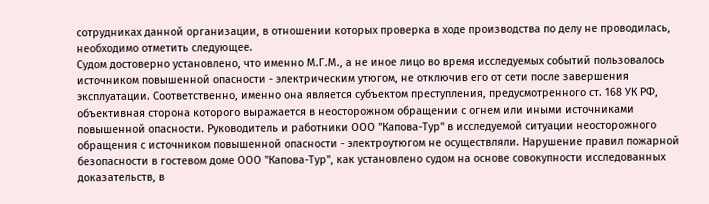сотрудниках данной организации, в отношении которых проверка в ходе производства по делу не проводилась, необходимо отметить следующее.
Судом достоверно установлено, что именно М.Г.М., а не иное лицо во время исследуемых событий пользовалось источником повышенной опасности - электрическим утюгом, не отключив его от сети после завершения эксплуатации. Соответственно, именно она является субъектом преступления, предусмотренного ст. 168 УК РФ, объективная сторона которого выражается в неосторожном обращении с огнем или иными источниками повышенной опасности. Руководитель и работники ООО "Капова-Тур" в исследуемой ситуации неосторожного обращения с источником повышенной опасности - электроутюгом не осуществляли. Нарушение правил пожарной безопасности в гостевом доме ООО "Капова-Тур", как установлено судом на основе совокупности исследованных доказательств, в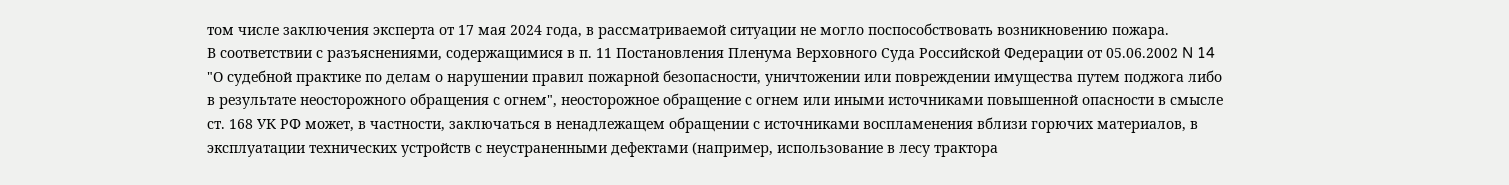том числе заключения эксперта от 17 мая 2024 года, в рассматриваемой ситуации не могло поспособствовать возникновению пожара.
В соответствии с разъяснениями, содержащимися в п. 11 Постановления Пленума Верховного Суда Российской Федерации от 05.06.2002 N 14 "О судебной практике по делам о нарушении правил пожарной безопасности, уничтожении или повреждении имущества путем поджога либо в результате неосторожного обращения с огнем", неосторожное обращение с огнем или иными источниками повышенной опасности в смысле ст. 168 УК РФ может, в частности, заключаться в ненадлежащем обращении с источниками воспламенения вблизи горючих материалов, в эксплуатации технических устройств с неустраненными дефектами (например, использование в лесу трактора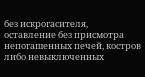без искрогасителя, оставление без присмотра непогашенных печей, костров либо невыключенных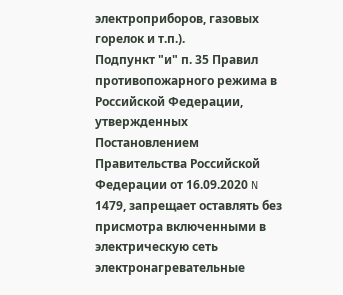электроприборов, газовых горелок и т.п.).
Подпункт "и" п. 35 Правил противопожарного режима в Российской Федерации, утвержденных Постановлением Правительства Российской Федерации от 16.09.2020 N 1479, запрещает оставлять без присмотра включенными в электрическую сеть электронагревательные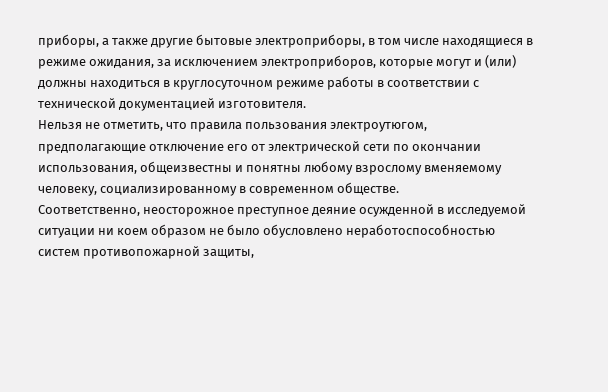приборы, а также другие бытовые электроприборы, в том числе находящиеся в режиме ожидания, за исключением электроприборов, которые могут и (или) должны находиться в круглосуточном режиме работы в соответствии с технической документацией изготовителя.
Нельзя не отметить, что правила пользования электроутюгом, предполагающие отключение его от электрической сети по окончании использования, общеизвестны и понятны любому взрослому вменяемому человеку, социализированному в современном обществе.
Соответственно, неосторожное преступное деяние осужденной в исследуемой ситуации ни коем образом не было обусловлено неработоспособностью систем противопожарной защиты,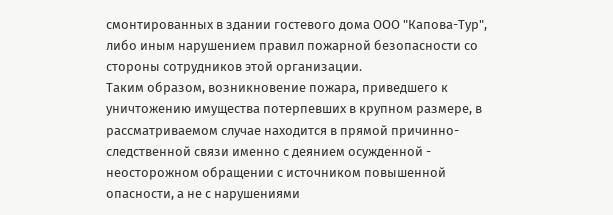смонтированных в здании гостевого дома ООО "Капова-Тур", либо иным нарушением правил пожарной безопасности со стороны сотрудников этой организации.
Таким образом, возникновение пожара, приведшего к уничтожению имущества потерпевших в крупном размере, в рассматриваемом случае находится в прямой причинно-следственной связи именно с деянием осужденной - неосторожном обращении с источником повышенной опасности, а не с нарушениями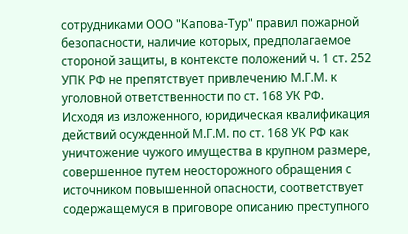сотрудниками ООО "Капова-Тур" правил пожарной безопасности, наличие которых, предполагаемое стороной защиты, в контексте положений ч. 1 ст. 252 УПК РФ не препятствует привлечению М.Г.М. к уголовной ответственности по ст. 168 УК РФ.
Исходя из изложенного, юридическая квалификация действий осужденной М.Г.М. по ст. 168 УК РФ как уничтожение чужого имущества в крупном размере, совершенное путем неосторожного обращения с источником повышенной опасности, соответствует содержащемуся в приговоре описанию преступного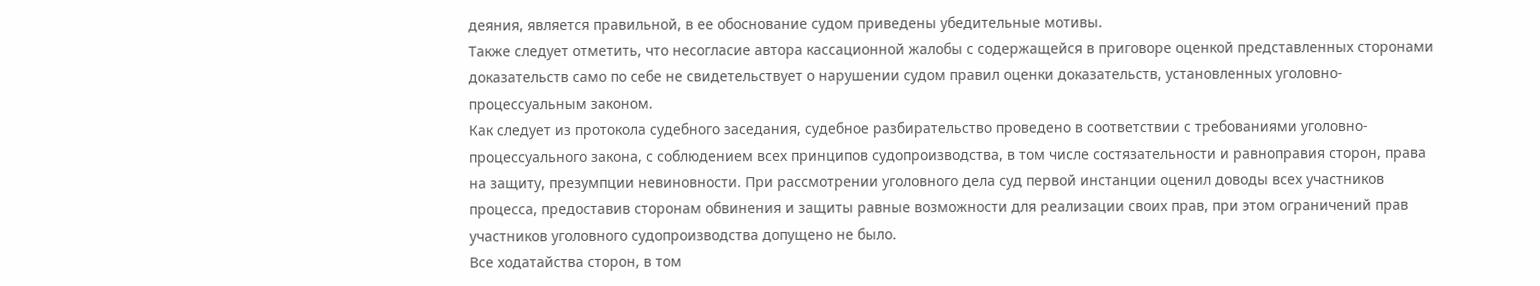деяния, является правильной, в ее обоснование судом приведены убедительные мотивы.
Также следует отметить, что несогласие автора кассационной жалобы с содержащейся в приговоре оценкой представленных сторонами доказательств само по себе не свидетельствует о нарушении судом правил оценки доказательств, установленных уголовно-процессуальным законом.
Как следует из протокола судебного заседания, судебное разбирательство проведено в соответствии с требованиями уголовно-процессуального закона, с соблюдением всех принципов судопроизводства, в том числе состязательности и равноправия сторон, права на защиту, презумпции невиновности. При рассмотрении уголовного дела суд первой инстанции оценил доводы всех участников процесса, предоставив сторонам обвинения и защиты равные возможности для реализации своих прав, при этом ограничений прав участников уголовного судопроизводства допущено не было.
Все ходатайства сторон, в том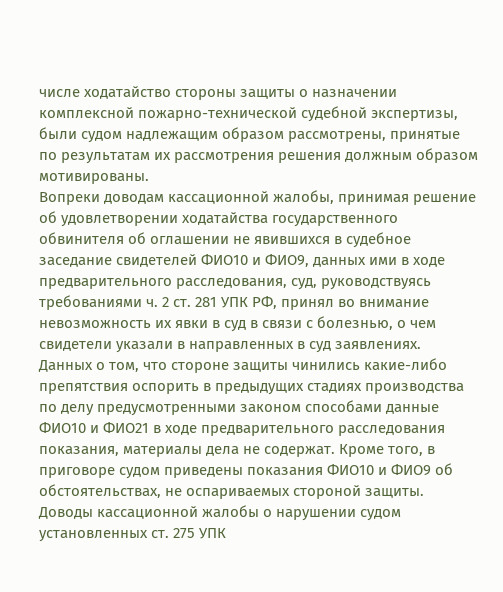числе ходатайство стороны защиты о назначении комплексной пожарно-технической судебной экспертизы, были судом надлежащим образом рассмотрены, принятые по результатам их рассмотрения решения должным образом мотивированы.
Вопреки доводам кассационной жалобы, принимая решение об удовлетворении ходатайства государственного обвинителя об оглашении не явившихся в судебное заседание свидетелей ФИО10 и ФИО9, данных ими в ходе предварительного расследования, суд, руководствуясь требованиями ч. 2 ст. 281 УПК РФ, принял во внимание невозможность их явки в суд в связи с болезнью, о чем свидетели указали в направленных в суд заявлениях.
Данных о том, что стороне защиты чинились какие-либо препятствия оспорить в предыдущих стадиях производства по делу предусмотренными законом способами данные ФИО10 и ФИО21 в ходе предварительного расследования показания, материалы дела не содержат. Кроме того, в приговоре судом приведены показания ФИО10 и ФИО9 об обстоятельствах, не оспариваемых стороной защиты.
Доводы кассационной жалобы о нарушении судом установленных ст. 275 УПК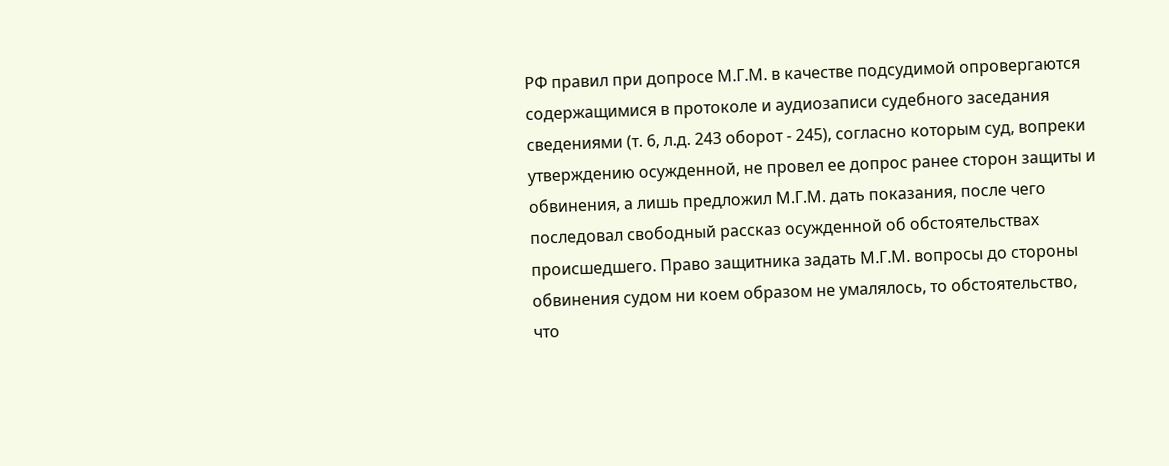РФ правил при допросе М.Г.М. в качестве подсудимой опровергаются содержащимися в протоколе и аудиозаписи судебного заседания сведениями (т. 6, л.д. 243 оборот - 245), согласно которым суд, вопреки утверждению осужденной, не провел ее допрос ранее сторон защиты и обвинения, а лишь предложил М.Г.М. дать показания, после чего последовал свободный рассказ осужденной об обстоятельствах происшедшего. Право защитника задать М.Г.М. вопросы до стороны обвинения судом ни коем образом не умалялось, то обстоятельство, что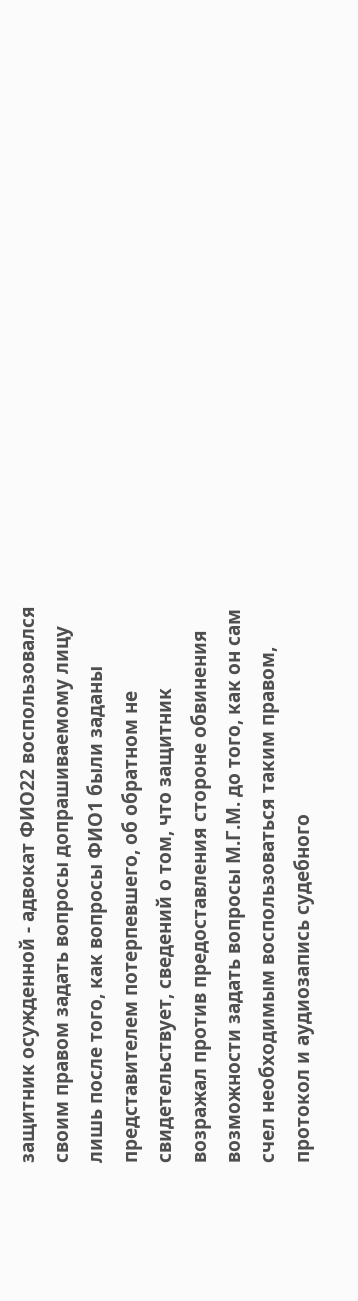защитник осужденной - адвокат ФИО22 воспользовался своим правом задать вопросы допрашиваемому лицу лишь после того, как вопросы ФИО1 были заданы представителем потерпевшего, об обратном не свидетельствует, сведений о том, что защитник возражал против предоставления стороне обвинения возможности задать вопросы М.Г.М. до того, как он сам счел необходимым воспользоваться таким правом, протокол и аудиозапись судебного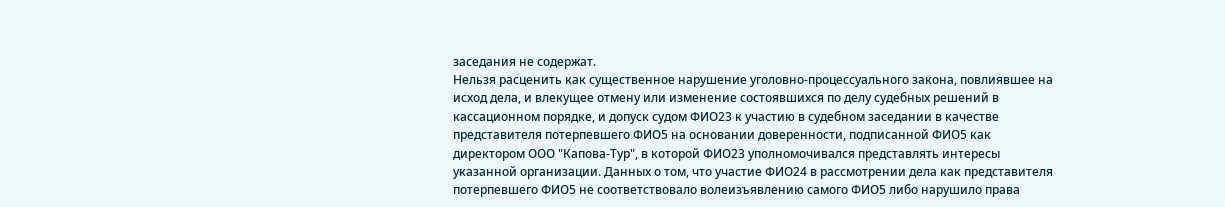заседания не содержат.
Нельзя расценить как существенное нарушение уголовно-процессуального закона, повлиявшее на исход дела, и влекущее отмену или изменение состоявшихся по делу судебных решений в кассационном порядке, и допуск судом ФИО23 к участию в судебном заседании в качестве представителя потерпевшего ФИО5 на основании доверенности, подписанной ФИО5 как директором ООО "Капова-Тур", в которой ФИО23 уполномочивался представлять интересы указанной организации. Данных о том, что участие ФИО24 в рассмотрении дела как представителя потерпевшего ФИО5 не соответствовало волеизъявлению самого ФИО5 либо нарушило права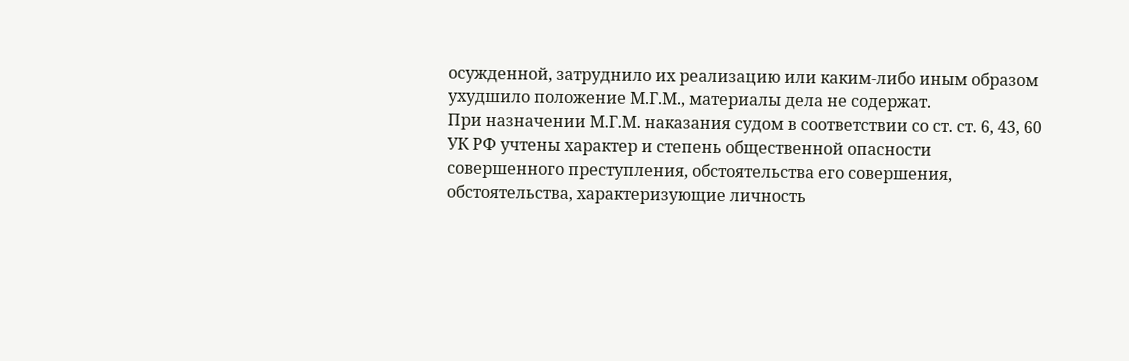осужденной, затруднило их реализацию или каким-либо иным образом ухудшило положение М.Г.М., материалы дела не содержат.
При назначении М.Г.М. наказания судом в соответствии со ст. ст. 6, 43, 60 УК РФ учтены характер и степень общественной опасности совершенного преступления, обстоятельства его совершения, обстоятельства, характеризующие личность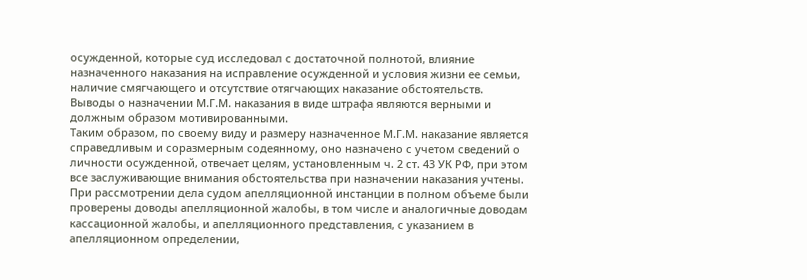осужденной, которые суд исследовал с достаточной полнотой, влияние назначенного наказания на исправление осужденной и условия жизни ее семьи, наличие смягчающего и отсутствие отягчающих наказание обстоятельств.
Выводы о назначении М.Г.М. наказания в виде штрафа являются верными и должным образом мотивированными.
Таким образом, по своему виду и размеру назначенное М.Г.М. наказание является справедливым и соразмерным содеянному, оно назначено с учетом сведений о личности осужденной, отвечает целям, установленным ч. 2 ст. 43 УК РФ, при этом все заслуживающие внимания обстоятельства при назначении наказания учтены.
При рассмотрении дела судом апелляционной инстанции в полном объеме были проверены доводы апелляционной жалобы, в том числе и аналогичные доводам кассационной жалобы, и апелляционного представления, с указанием в апелляционном определении,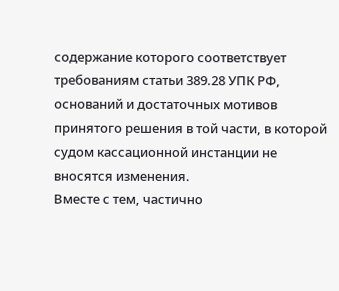содержание которого соответствует требованиям статьи 389.28 УПК РФ, оснований и достаточных мотивов принятого решения в той части, в которой судом кассационной инстанции не вносятся изменения.
Вместе с тем, частично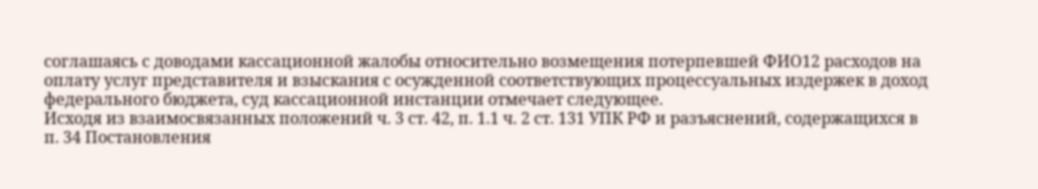соглашаясь с доводами кассационной жалобы относительно возмещения потерпевшей ФИО12 расходов на оплату услуг представителя и взыскания с осужденной соответствующих процессуальных издержек в доход федерального бюджета, суд кассационной инстанции отмечает следующее.
Исходя из взаимосвязанных положений ч. 3 ст. 42, п. 1.1 ч. 2 ст. 131 УПК РФ и разъяснений, содержащихся в п. 34 Постановления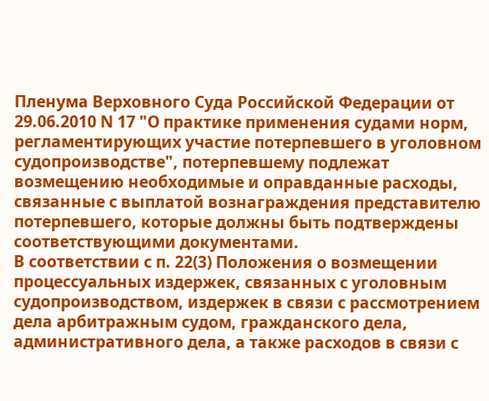Пленума Верховного Суда Российской Федерации от 29.06.2010 N 17 "О практике применения судами норм, регламентирующих участие потерпевшего в уголовном судопроизводстве", потерпевшему подлежат возмещению необходимые и оправданные расходы, связанные с выплатой вознаграждения представителю потерпевшего, которые должны быть подтверждены соответствующими документами.
В соответствии с п. 22(3) Положения о возмещении процессуальных издержек, связанных с уголовным судопроизводством, издержек в связи с рассмотрением дела арбитражным судом, гражданского дела, административного дела, а также расходов в связи с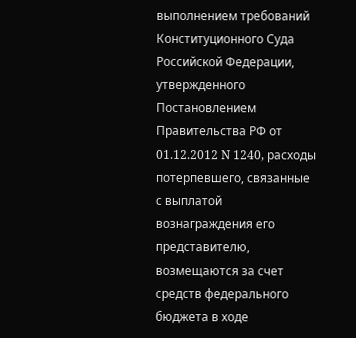выполнением требований Конституционного Суда Российской Федерации, утвержденного Постановлением Правительства РФ от 01.12.2012 N 1240, расходы потерпевшего, связанные с выплатой вознаграждения его представителю, возмещаются за счет средств федерального бюджета в ходе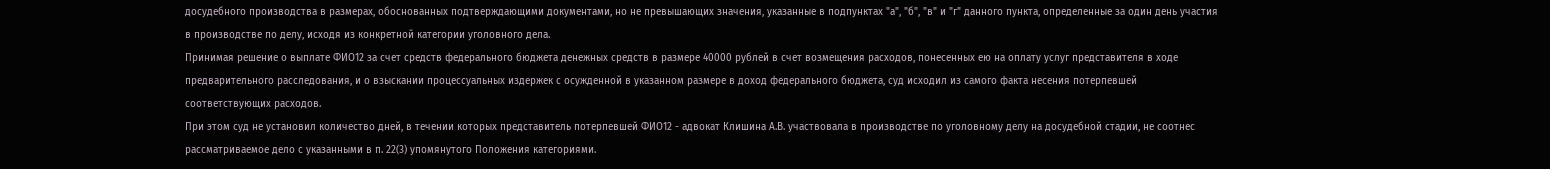досудебного производства в размерах, обоснованных подтверждающими документами, но не превышающих значения, указанные в подпунктах "а", "б", "в" и "г" данного пункта, определенные за один день участия в производстве по делу, исходя из конкретной категории уголовного дела.
Принимая решение о выплате ФИО12 за счет средств федерального бюджета денежных средств в размере 40000 рублей в счет возмещения расходов, понесенных ею на оплату услуг представителя в ходе предварительного расследования, и о взыскании процессуальных издержек с осужденной в указанном размере в доход федерального бюджета, суд исходил из самого факта несения потерпевшей соответствующих расходов.
При этом суд не установил количество дней, в течении которых представитель потерпевшей ФИО12 - адвокат Клишина А.В. участвовала в производстве по уголовному делу на досудебной стадии, не соотнес рассматриваемое дело с указанными в п. 22(3) упомянутого Положения категориями.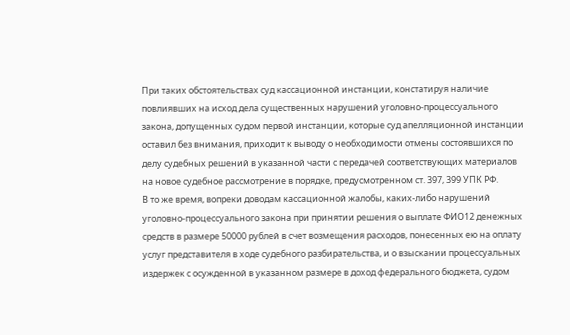При таких обстоятельствах суд кассационной инстанции, констатируя наличие повлиявших на исход дела существенных нарушений уголовно-процессуального закона, допущенных судом первой инстанции, которые суд апелляционной инстанции оставил без внимания, приходит к выводу о необходимости отмены состоявшихся по делу судебных решений в указанной части с передачей соответствующих материалов на новое судебное рассмотрение в порядке, предусмотренном ст. 397, 399 УПК РФ.
В то же время, вопреки доводам кассационной жалобы, каких-либо нарушений уголовно-процессуального закона при принятии решения о выплате ФИО12 денежных средств в размере 50000 рублей в счет возмещения расходов, понесенных ею на оплату услуг представителя в ходе судебного разбирательства, и о взыскании процессуальных издержек с осужденной в указанном размере в доход федерального бюджета, судом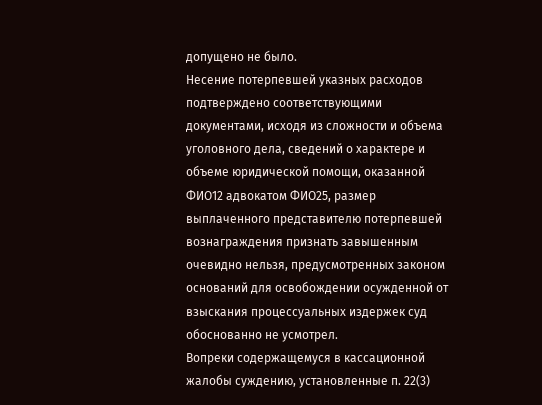допущено не было.
Несение потерпевшей указных расходов подтверждено соответствующими документами, исходя из сложности и объема уголовного дела, сведений о характере и объеме юридической помощи, оказанной ФИО12 адвокатом ФИО25, размер выплаченного представителю потерпевшей вознаграждения признать завышенным очевидно нельзя, предусмотренных законом оснований для освобождении осужденной от взыскания процессуальных издержек суд обоснованно не усмотрел.
Вопреки содержащемуся в кассационной жалобы суждению, установленные п. 22(3)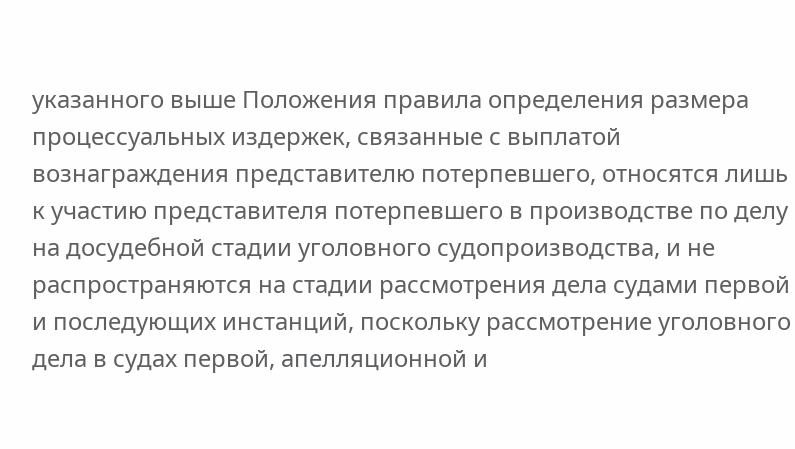указанного выше Положения правила определения размера процессуальных издержек, связанные с выплатой вознаграждения представителю потерпевшего, относятся лишь к участию представителя потерпевшего в производстве по делу на досудебной стадии уголовного судопроизводства, и не распространяются на стадии рассмотрения дела судами первой и последующих инстанций, поскольку рассмотрение уголовного дела в судах первой, апелляционной и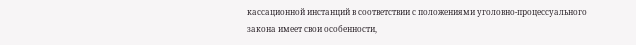кассационной инстанций в соответствии с положениями уголовно-процессуального закона имеет свои особенности,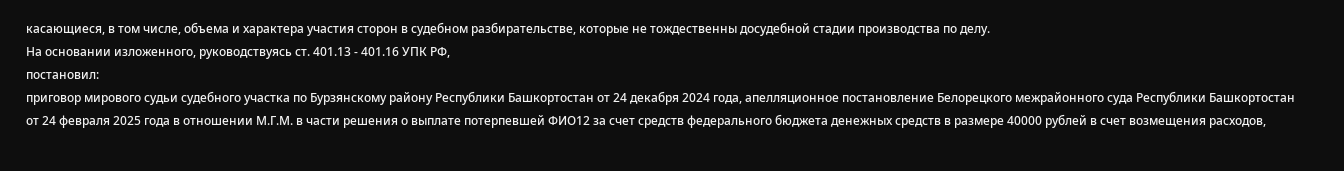касающиеся, в том числе, объема и характера участия сторон в судебном разбирательстве, которые не тождественны досудебной стадии производства по делу.
На основании изложенного, руководствуясь ст. 401.13 - 401.16 УПК РФ,
постановил:
приговор мирового судьи судебного участка по Бурзянскому району Республики Башкортостан от 24 декабря 2024 года, апелляционное постановление Белорецкого межрайонного суда Республики Башкортостан от 24 февраля 2025 года в отношении М.Г.М. в части решения о выплате потерпевшей ФИО12 за счет средств федерального бюджета денежных средств в размере 40000 рублей в счет возмещения расходов,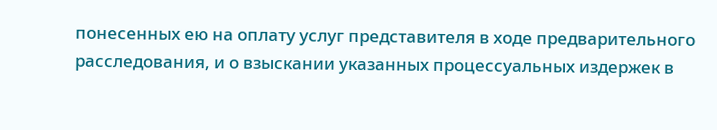понесенных ею на оплату услуг представителя в ходе предварительного расследования, и о взыскании указанных процессуальных издержек в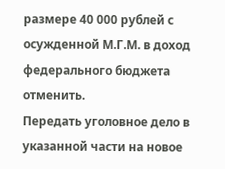размере 40 000 рублей с осужденной М.Г.М. в доход федерального бюджета отменить.
Передать уголовное дело в указанной части на новое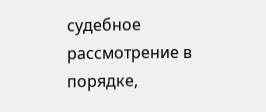судебное рассмотрение в порядке,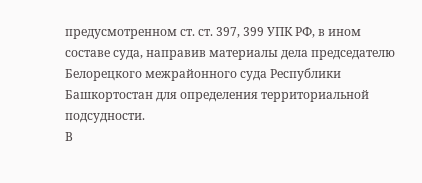предусмотренном ст. ст. 397, 399 УПК РФ, в ином составе суда, направив материалы дела председателю Белорецкого межрайонного суда Республики Башкортостан для определения территориальной подсудности.
В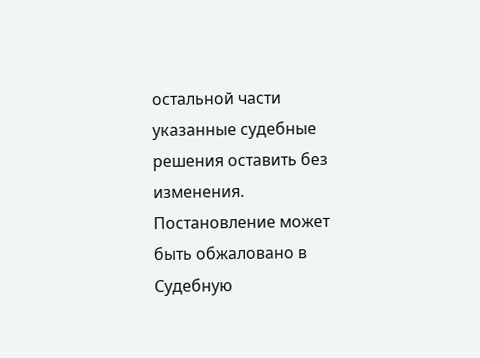остальной части указанные судебные решения оставить без изменения.
Постановление может быть обжаловано в Судебную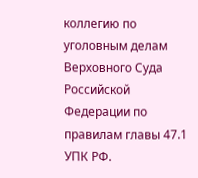коллегию по уголовным делам Верховного Суда Российской Федерации по правилам главы 47.1 УПК РФ.